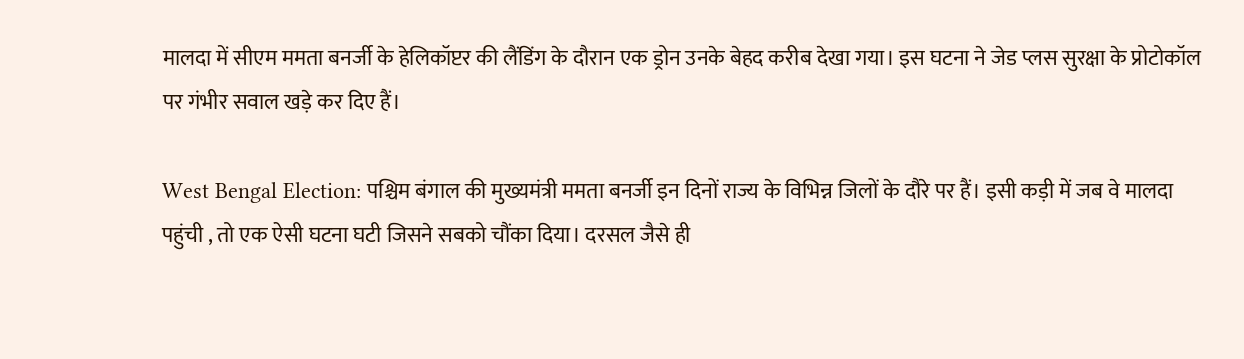मालदा में सीएम ममता बनर्जी के हेलिकॉप्टर की लैंडिंग के दौरान एक ड्रोन उनके बेहद करीब देखा गया। इस घटना ने जेड प्लस सुरक्षा के प्रोटोकॉल पर गंभीर सवाल खड़े कर दिए हैं।

West Bengal Election: पश्चिम बंगाल की मुख्यमंत्री ममता बनर्जी इन दिनों राज्य के विभिन्न जिलों के दौरे पर हैं। इसी कड़ी में जब वे मालदा पहुंची , तो एक ऐसी घटना घटी जिसने सबको चौंका दिया। दरसल जैसे ही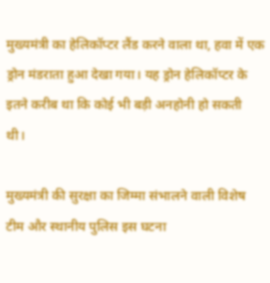मुख्यमंत्री का हेलिकॉप्टर लैंड करने वाला था, हवा में एक ड्रोन मंडराता हुआ देखा गया। यह ड्रोन हेलिकॉप्टर के इतने करीब था कि कोई भी बड़ी अनहोनी हो सकती थी।

मुख्यमंत्री की सुरक्षा का जिम्मा संभालने वाली विशेष टीम और स्थानीय पुलिस इस घटना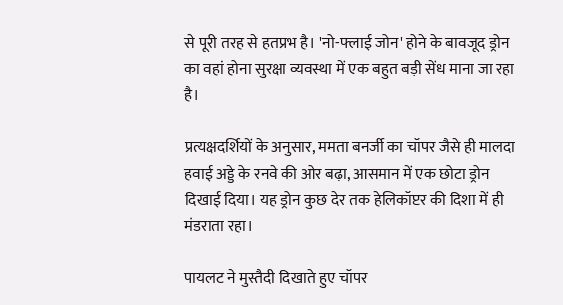से पूरी तरह से हतप्रभ है। 'नो-फ्लाई जोन' होने के बावजूद ड्रोन का वहां होना सुरक्षा व्यवस्था में एक बहुत बड़ी सेंध माना जा रहा है।

प्रत्यक्षदर्शियों के अनुसार, ममता बनर्जी का चॉपर जैसे ही मालदा हवाई अड्डे के रनवे की ओर बढ़ा, आसमान में एक छोटा ड्रोन दिखाई दिया। यह ड्रोन कुछ देर तक हेलिकॉप्टर की दिशा में ही मंडराता रहा।

पायलट ने मुस्तैदी दिखाते हुए चॉपर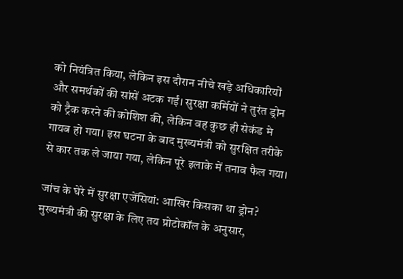को नियंत्रित किया, लेकिन इस दौरान नीचे खड़े अधिकारियों और समर्थकों की सांसें अटक गईं। सुरक्षा कर्मियों ने तुरंत ड्रोन को ट्रैक करने की कोशिश की, लेकिन वह कुछ ही सेकंड मे गायब हो गया। इस घटना के बाद मुख्यमंत्री को सुरक्षित तरीके से कार तक ले जाया गया, लेकिन पूरे इलाके में तनाव फैल गया।

जांच के घेरे में सुरक्षा एजेंसियां: आखिर किसका था ड्रोन?
मुख्यमंत्री की सुरक्षा के लिए तय प्रोटोकॉल के अनुसार,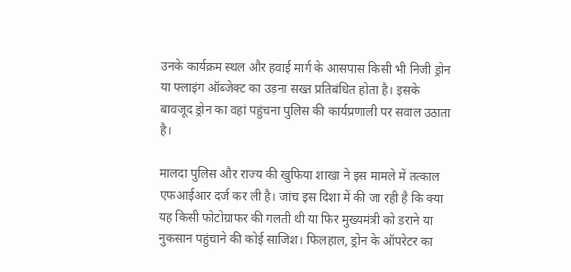उनके कार्यक्रम स्थल और हवाई मार्ग के आसपास किसी भी निजी ड्रोन या फ्लाइंग ऑब्जेक्ट का उड़ना सख्त प्रतिबंधित होता है। इसके बावजूद ड्रोन का वहां पहुंचना पुलिस की कार्यप्रणाली पर सवाल उठाता है।

मालदा पुलिस और राज्य की खुफिया शाखा ने इस मामले में तत्काल एफआईआर दर्ज कर ली है। जांच इस दिशा में की जा रही है कि क्या यह किसी फोटोग्राफर की गलती थी या फिर मुख्यमंत्री को डराने या नुकसान पहुंचाने की कोई साजिश। फिलहाल, ड्रोन के ऑपरेटर का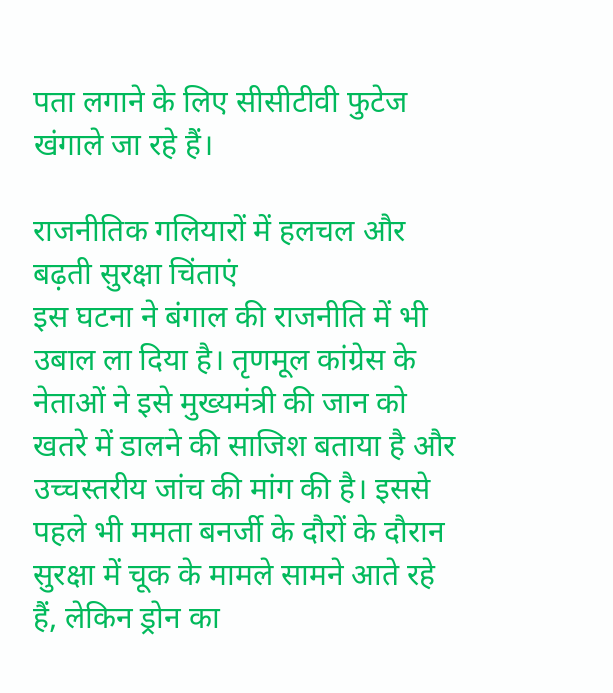पता लगाने के लिए सीसीटीवी फुटेज खंगाले जा रहे हैं।

राजनीतिक गलियारों में हलचल और बढ़ती सुरक्षा चिंताएं
इस घटना ने बंगाल की राजनीति में भी उबाल ला दिया है। तृणमूल कांग्रेस के नेताओं ने इसे मुख्यमंत्री की जान को खतरे में डालने की साजिश बताया है और उच्चस्तरीय जांच की मांग की है। इससे पहले भी ममता बनर्जी के दौरों के दौरान सुरक्षा में चूक के मामले सामने आते रहे हैं, लेकिन ड्रोन का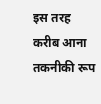इस तरह करीब आना तकनीकी रूप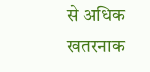से अधिक खतरनाक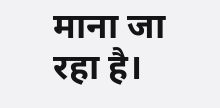माना जा रहा है।